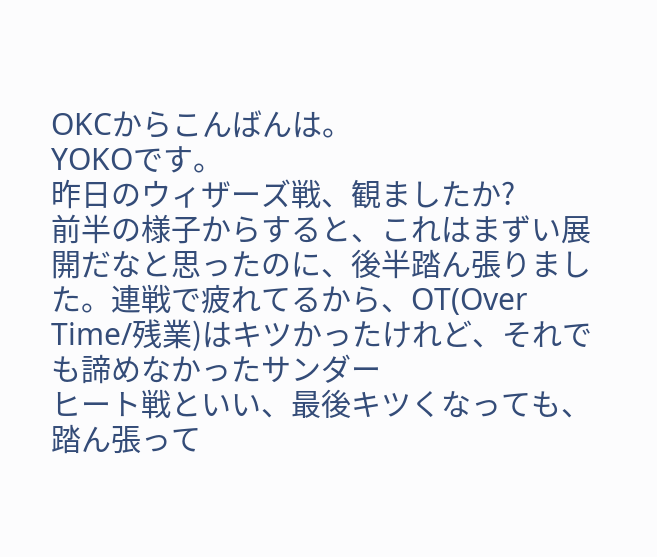OKCからこんばんは。
YOKOです。
昨日のウィザーズ戦、観ましたか?
前半の様子からすると、これはまずい展開だなと思ったのに、後半踏ん張りました。連戦で疲れてるから、OT(Over Time/残業)はキツかったけれど、それでも諦めなかったサンダー
ヒート戦といい、最後キツくなっても、踏ん張って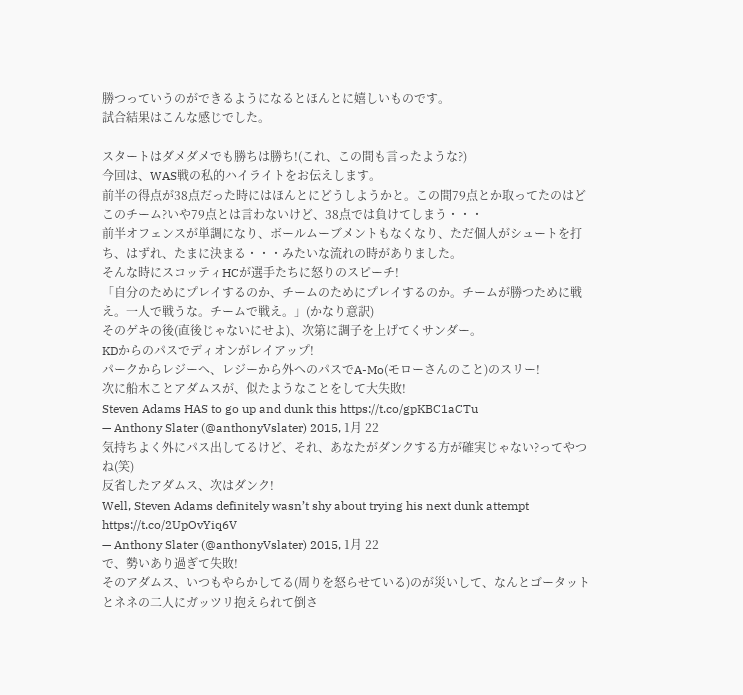勝つっていうのができるようになるとほんとに嬉しいものです。
試合結果はこんな感じでした。

スタートはダメダメでも勝ちは勝ち!(これ、この間も言ったような?)
今回は、WAS戦の私的ハイライトをお伝えします。
前半の得点が38点だった時にはほんとにどうしようかと。この間79点とか取ってたのはどこのチーム?いや79点とは言わないけど、38点では負けてしまう・・・
前半オフェンスが単調になり、ボールムーブメントもなくなり、ただ個人がシュートを打ち、はずれ、たまに決まる・・・みたいな流れの時がありました。
そんな時にスコッティHCが選手たちに怒りのスピーチ!
「自分のためにプレイするのか、チームのためにプレイするのか。チームが勝つために戦え。一人で戦うな。チームで戦え。」(かなり意訳)
そのゲキの後(直後じゃないにせよ)、次第に調子を上げてくサンダー。
KDからのパスでディオンがレイアップ!
パークからレジーへ、レジーから外へのパスでA-Mo(モローさんのこと)のスリー!
次に船木ことアダムスが、似たようなことをして大失敗!
Steven Adams HAS to go up and dunk this https://t.co/gpKBC1aCTu
— Anthony Slater (@anthonyVslater) 2015, 1月 22
気持ちよく外にパス出してるけど、それ、あなたがダンクする方が確実じゃない?ってやつね(笑)
反省したアダムス、次はダンク!
Well, Steven Adams definitely wasn’t shy about trying his next dunk attempt https://t.co/2UpOvYiq6V
— Anthony Slater (@anthonyVslater) 2015, 1月 22
で、勢いあり過ぎて失敗!
そのアダムス、いつもやらかしてる(周りを怒らせている)のが災いして、なんとゴータットとネネの二人にガッツリ抱えられて倒さ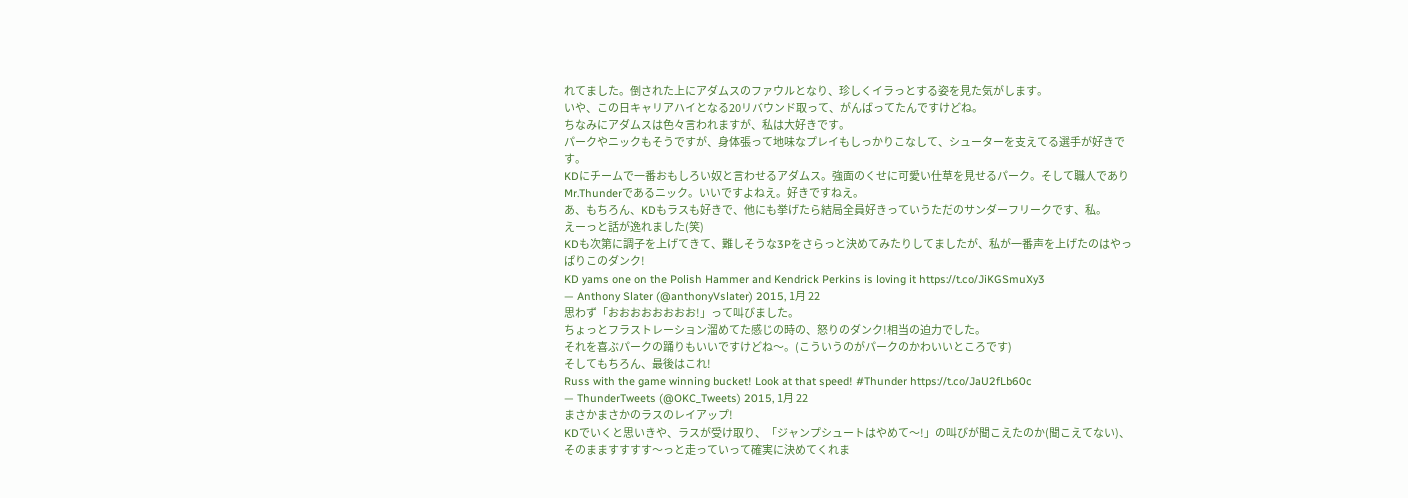れてました。倒された上にアダムスのファウルとなり、珍しくイラっとする姿を見た気がします。
いや、この日キャリアハイとなる20リバウンド取って、がんばってたんですけどね。
ちなみにアダムスは色々言われますが、私は大好きです。
パークやニックもそうですが、身体張って地味なプレイもしっかりこなして、シューターを支えてる選手が好きです。
KDにチームで一番おもしろい奴と言わせるアダムス。強面のくせに可愛い仕草を見せるパーク。そして職人でありMr.Thunderであるニック。いいですよねえ。好きですねえ。
あ、もちろん、KDもラスも好きで、他にも挙げたら結局全員好きっていうただのサンダーフリークです、私。
えーっと話が逸れました(笑)
KDも次第に調子を上げてきて、難しそうな3Pをさらっと決めてみたりしてましたが、私が一番声を上げたのはやっぱりこのダンク!
KD yams one on the Polish Hammer and Kendrick Perkins is loving it https://t.co/JiKGSmuXy3
— Anthony Slater (@anthonyVslater) 2015, 1月 22
思わず「おおおおおおおお!」って叫びました。
ちょっとフラストレーション溜めてた感じの時の、怒りのダンク!相当の迫力でした。
それを喜ぶパークの踊りもいいですけどね〜。(こういうのがパークのかわいいところです)
そしてもちろん、最後はこれ!
Russ with the game winning bucket! Look at that speed! #Thunder https://t.co/JaU2fLb60c
— ThunderTweets (@OKC_Tweets) 2015, 1月 22
まさかまさかのラスのレイアップ!
KDでいくと思いきや、ラスが受け取り、「ジャンプシュートはやめて〜!」の叫びが聞こえたのか(聞こえてない)、そのまますすすす〜っと走っていって確実に決めてくれま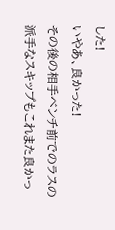した!
いやあ、良かった!
その後の相手ベンチ前でのラスの派手なスキップもこれまた良かっ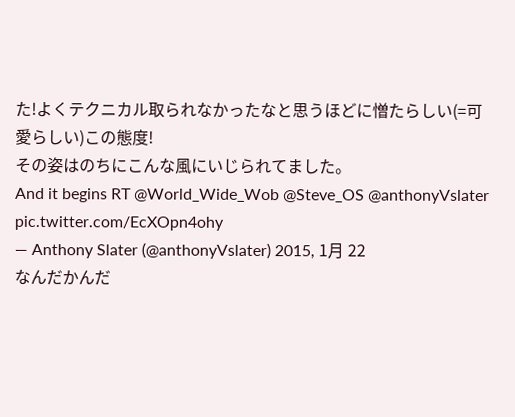た!よくテクニカル取られなかったなと思うほどに憎たらしい(=可愛らしい)この態度!
その姿はのちにこんな風にいじられてました。
And it begins RT @World_Wide_Wob @Steve_OS @anthonyVslater pic.twitter.com/EcXOpn4ohy
— Anthony Slater (@anthonyVslater) 2015, 1月 22
なんだかんだ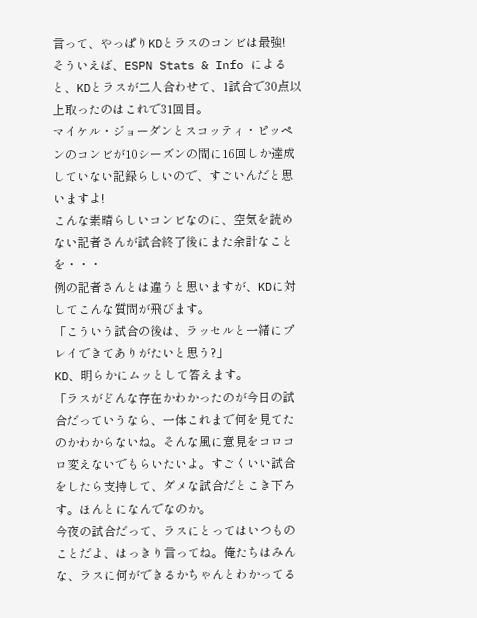言って、やっぱりKDとラスのコンビは最強!
そういえば、ESPN Stats & Info によると、KDとラスが二人合わせて、1試合で30点以上取ったのはこれで31回目。
マイケル・ジョーダンとスコッティ・ピッペンのコンビが10シーズンの間に16回しか達成していない記録らしいので、すごいんだと思いますよ!
こんな素晴らしいコンビなのに、空気を読めない記者さんが試合終了後にまた余計なことを・・・
例の記者さんとは違うと思いますが、KDに対してこんな質問が飛びます。
「こういう試合の後は、ラッセルと一緒にプレイできてありがたいと思う?」
KD、明らかにムッとして答えます。
「ラスがどんな存在かわかったのが今日の試合だっていうなら、一体これまで何を見てたのかわからないね。そんな風に意見をコロコロ変えないでもらいたいよ。すごくいい試合をしたら支持して、ダメな試合だとこき下ろす。ほんとになんでなのか。
今夜の試合だって、ラスにとってはいつものことだよ、はっきり言ってね。俺たちはみんな、ラスに何ができるかちゃんとわかってる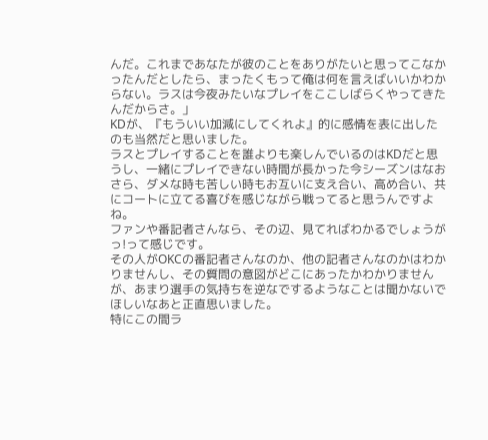んだ。これまであなたが彼のことをありがたいと思ってこなかったんだとしたら、まったくもって俺は何を言えばいいかわからない。ラスは今夜みたいなプレイをここしばらくやってきたんだからさ。」
KDが、『もういい加減にしてくれよ』的に感情を表に出したのも当然だと思いました。
ラスとプレイすることを誰よりも楽しんでいるのはKDだと思うし、一緒にプレイできない時間が長かった今シーズンはなおさら、ダメな時も苦しい時もお互いに支え合い、高め合い、共にコートに立てる喜びを感じながら戦ってると思うんですよね。
ファンや番記者さんなら、その辺、見てればわかるでしょうがっ!って感じです。
その人がOKCの番記者さんなのか、他の記者さんなのかはわかりませんし、その質問の意図がどこにあったかわかりませんが、あまり選手の気持ちを逆なでするようなことは聞かないでほしいなあと正直思いました。
特にこの間ラ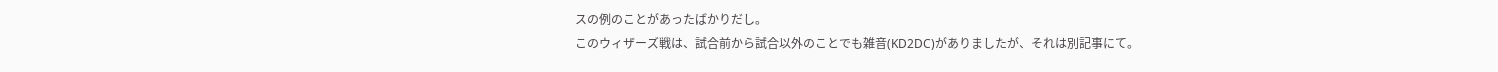スの例のことがあったばかりだし。
このウィザーズ戦は、試合前から試合以外のことでも雑音(KD2DC)がありましたが、それは別記事にて。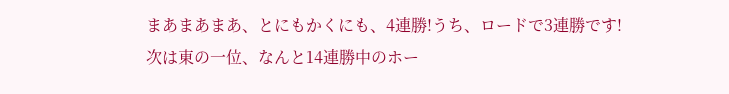まあまあまあ、とにもかくにも、4連勝!うち、ロードで3連勝です!
次は東の一位、なんと14連勝中のホー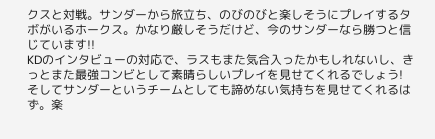クスと対戦。サンダーから旅立ち、のびのびと楽しそうにプレイするタボがいるホークス。かなり厳しそうだけど、今のサンダーなら勝つと信じています!!
KDのインタビューの対応で、ラスもまた気合入ったかもしれないし、きっとまた最強コンビとして素晴らしいプレイを見せてくれるでしょう!
そしてサンダーというチームとしても諦めない気持ちを見せてくれるはず。楽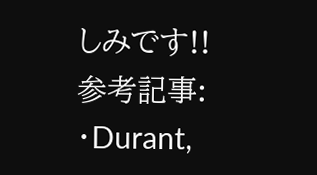しみです!!
参考記事:
・Durant,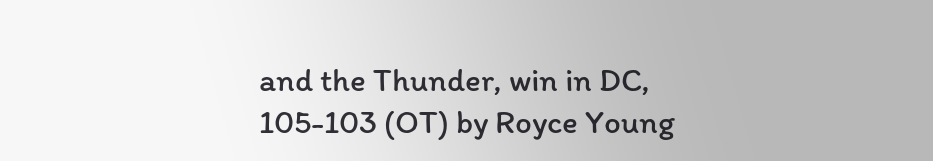and the Thunder, win in DC, 105-103 (OT) by Royce Young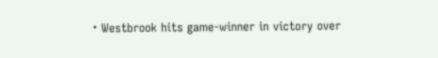・Westbrook hits game-winner in victory over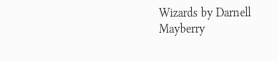Wizards by Darnell Mayberry